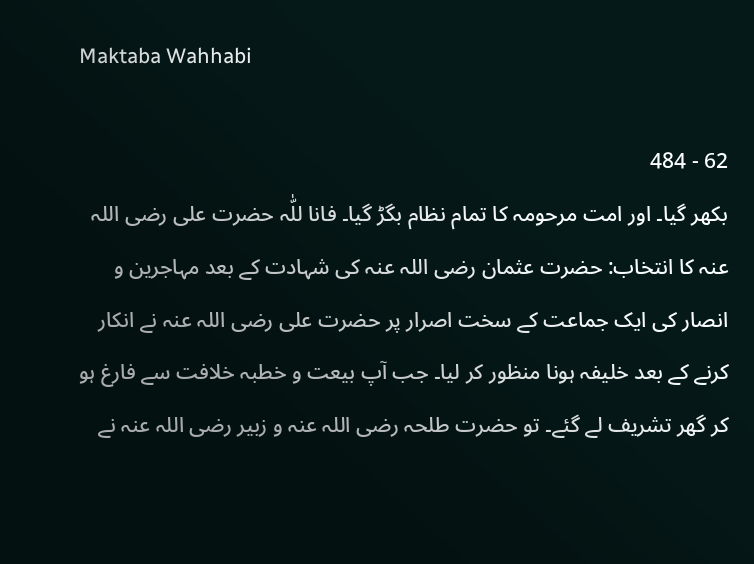Maktaba Wahhabi

62 - 484
بکھر گیا۔ اور امت مرحومہ کا تمام نظام بگڑ گیا۔ فانا للّٰہ حضرت علی رضی اللہ عنہ کا انتخاب: حضرت عثمان رضی اللہ عنہ کی شہادت کے بعد مہاجرین و انصار کی ایک جماعت کے سخت اصرار پر حضرت علی رضی اللہ عنہ نے انکار کرنے کے بعد خلیفہ ہونا منظور کر لیا۔ جب آپ بیعت و خطبہ خلافت سے فارغ ہو کر گھر تشریف لے گئے۔ تو حضرت طلحہ رضی اللہ عنہ و زبیر رضی اللہ عنہ نے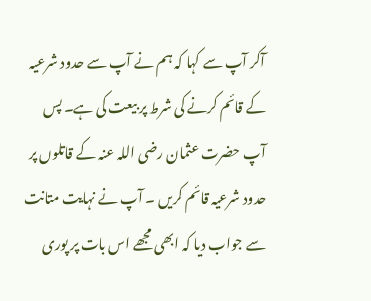آکر آپ سے کہا کہ ہم نے آپ سے حدود شرعیہ کے قائم کرنے کی شرط پر بیعت کی ہے۔ پس آپ حضرت عثمان رضی اللہ عنہ کے قاتلوں پر حدود شرعیہ قائم کریں ۔ آپ نے نہایت متانت سے جواب دیا کہ ابھی مجھے اس بات پر پوری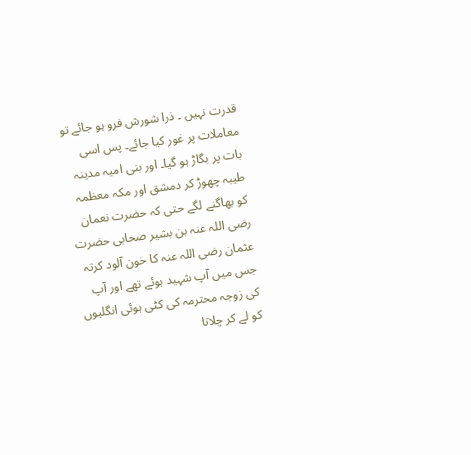قدرت نہیں ۔ ذرا شورش فرو ہو جائے تو معاملات پر غور کیا جائے۔ پس اسی بات پر بگاڑ ہو گیا۔ اور بنی امیہ مدینہ طیبہ چھوڑ کر دمشق اور مکہ معظمہ کو بھاگنے لگے حتی کہ حضرت نعمان رضی اللہ عنہ بن بشیر صحابی حضرت عثمان رضی اللہ عنہ کا خون آلود کرتہ جس میں آپ شہید ہوئے تھے اور آپ کی زوجہ محترمہ کی کٹی ہوئی انگلیوں کو لے کر چلاتا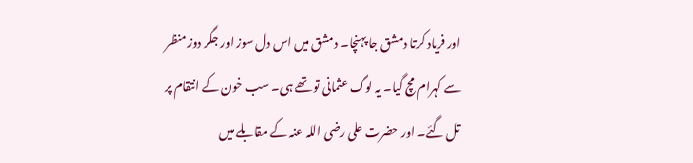اور فریاد کرتا دمشق جا پہنچا۔ دمشق میں اس دل سوز اور جگر دوز منظر سے کہرام مچ گیا۔ یہ لوگ عثمانی تو تھے ہی۔ سب خون کے انتقام پر تل گئے۔ اور حضرت علی رضی اللہ عنہ کے مقابلے میں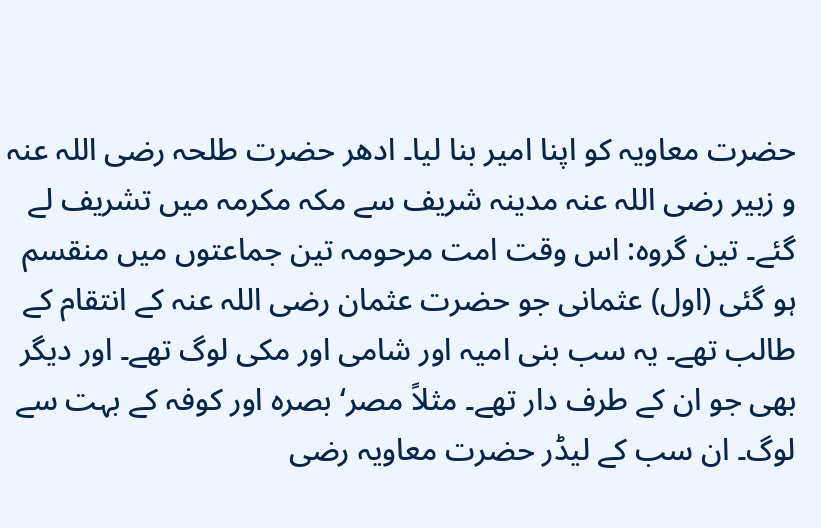حضرت معاویہ کو اپنا امیر بنا لیا۔ ادھر حضرت طلحہ رضی اللہ عنہ و زبیر رضی اللہ عنہ مدینہ شریف سے مکہ مکرمہ میں تشریف لے گئے۔ تین گروہ: اس وقت امت مرحومہ تین جماعتوں میں منقسم ہو گئی (اول) عثمانی جو حضرت عثمان رضی اللہ عنہ کے انتقام کے طالب تھے۔ یہ سب بنی امیہ اور شامی اور مکی لوگ تھے۔ اور دیگر بھی جو ان کے طرف دار تھے۔ مثلاً مصر‘ بصرہ اور کوفہ کے بہت سے لوگ۔ ان سب کے لیڈر حضرت معاویہ رضی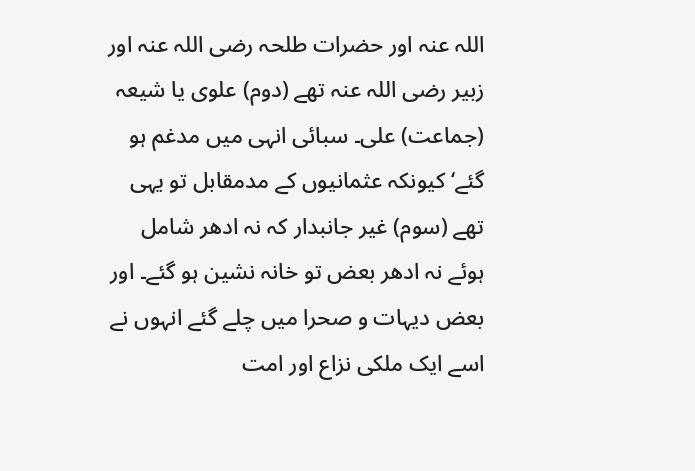اللہ عنہ اور حضرات طلحہ رضی اللہ عنہ اور زبیر رضی اللہ عنہ تھے (دوم) علوی یا شیعہ (جماعت) علی۔ سبائی انہی میں مدغم ہو گئے‘ کیونکہ عثمانیوں کے مدمقابل تو یہی تھے (سوم) غیر جانبدار کہ نہ ادھر شامل ہوئے نہ ادھر بعض تو خانہ نشین ہو گئے۔ اور بعض دیہات و صحرا میں چلے گئے انہوں نے اسے ایک ملکی نزاع اور امت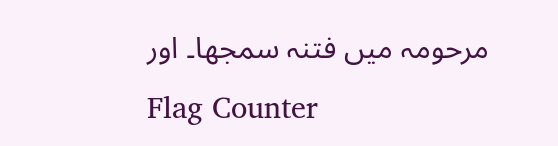مرحومہ میں فتنہ سمجھا۔ اور
Flag Counter